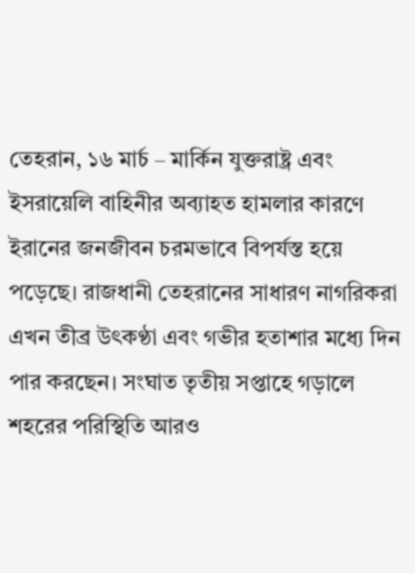তেহরান, ১৬ মার্চ – মার্কিন যুক্তরাষ্ট্র এবং ইসরায়েলি বাহিনীর অব্যাহত হামলার কারণে ইরানের জনজীবন চরমভাবে বিপর্যস্ত হয়ে পড়েছে। রাজধানী তেহরানের সাধারণ নাগরিকরা এখন তীব্র উৎকণ্ঠা এবং গভীর হতাশার মধ্যে দিন পার করছেন। সংঘাত তৃতীয় সপ্তাহে গড়ালে শহরের পরিস্থিতি আরও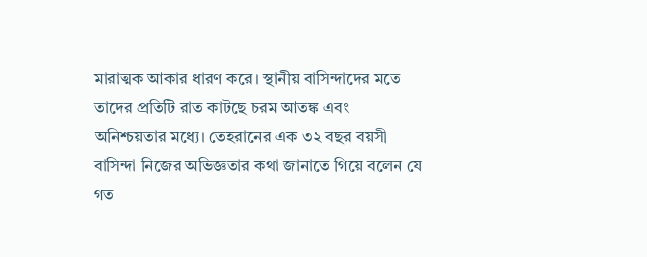মারাত্মক আকার ধারণ করে। স্থানীয় বাসিন্দাদের মতে তাদের প্রতিটি রাত কাটছে চরম আতঙ্ক এবং অনিশ্চয়তার মধ্যে। তেহরানের এক ৩২ বছর বয়সী বাসিন্দা নিজের অভিজ্ঞতার কথা জানাতে গিয়ে বলেন যে গত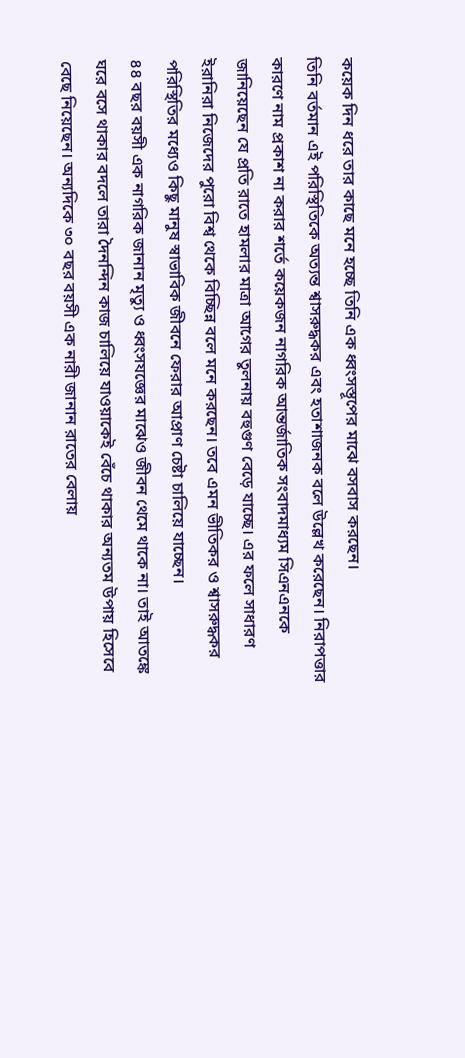কয়েক দিন ধরে তার কাছে মনে হচ্ছে তিনি এক ধ্বংসস্তূপের মাঝে বসবাস করছেন।
তিনি বর্তমান এই পরিস্থিতিকে অত্যন্ত শ্বাসরুদ্ধকর এবং হতাশাজনক বলে উল্লেখ করেছেন। নিরাপত্তার কারণে নাম প্রকাশ না করার শর্তে কয়েকজন নাগরিক আন্তর্জাতিক সংবাদমাধ্যম সিএনএনকে জানিয়েছেন যে প্রতি রাতে হামলার মাত্রা আগের তুলনায় বহুগুণ বেড়ে যাচ্ছে। এর ফলে সাধারণ ইরানিরা নিজেদের পুরো বিশ্ব থেকে বিচ্ছিন্ন বলে মনে করছেন। তবে এমন ভীতিকর ও শ্বাসরুদ্ধকর পরিস্থিতির মধ্যেও কিছু মানুষ স্বাভাবিক জীবনে ফেরার আপ্রাণ চেষ্টা চালিয়ে যাচ্ছেন।
৪৪ বছর বয়সী এক নাগরিক জানান মৃত্যু ও ধ্বংসযজ্ঞের মাঝেও জীবন থেমে থাকে না। তাই আতঙ্কে ঘরে বসে থাকার বদলে তারা দৈনন্দিন কাজ চালিয়ে যাওয়াকেই বেঁচে থাকার অন্যতম উপায় হিসেবে বেছে নিয়েছেন। অন্যদিকে ৩০ বছর বয়সী এক নারী জানান রাতের বেলায়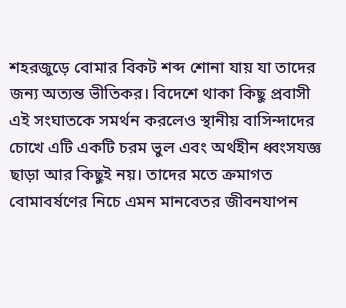শহরজুড়ে বোমার বিকট শব্দ শোনা যায় যা তাদের জন্য অত্যন্ত ভীতিকর। বিদেশে থাকা কিছু প্রবাসী এই সংঘাতকে সমর্থন করলেও স্থানীয় বাসিন্দাদের চোখে এটি একটি চরম ভুল এবং অর্থহীন ধ্বংসযজ্ঞ ছাড়া আর কিছুই নয়। তাদের মতে ক্রমাগত বোমাবর্ষণের নিচে এমন মানবেতর জীবনযাপন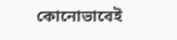কোনোভাবেই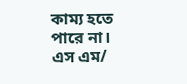কাম্য হতে পারে না।
এস এম/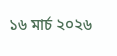১৬ মার্চ ২০২৬